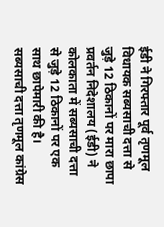ईडी ने गिरफ्तार पूर्व तृणमूल विधायक सब्यसाची दत्ता से जुड़े 12 ठिकानों पर मारा छापा
प्रवर्तन निदेशालय (ईडी) ने कोलकाता में सब्यसाची दत्ता से जुड़े 12 ठिकानों पर एक साथ छापेमारी की है। सब्यसाची दत्ता तृणमूल कांग्रेस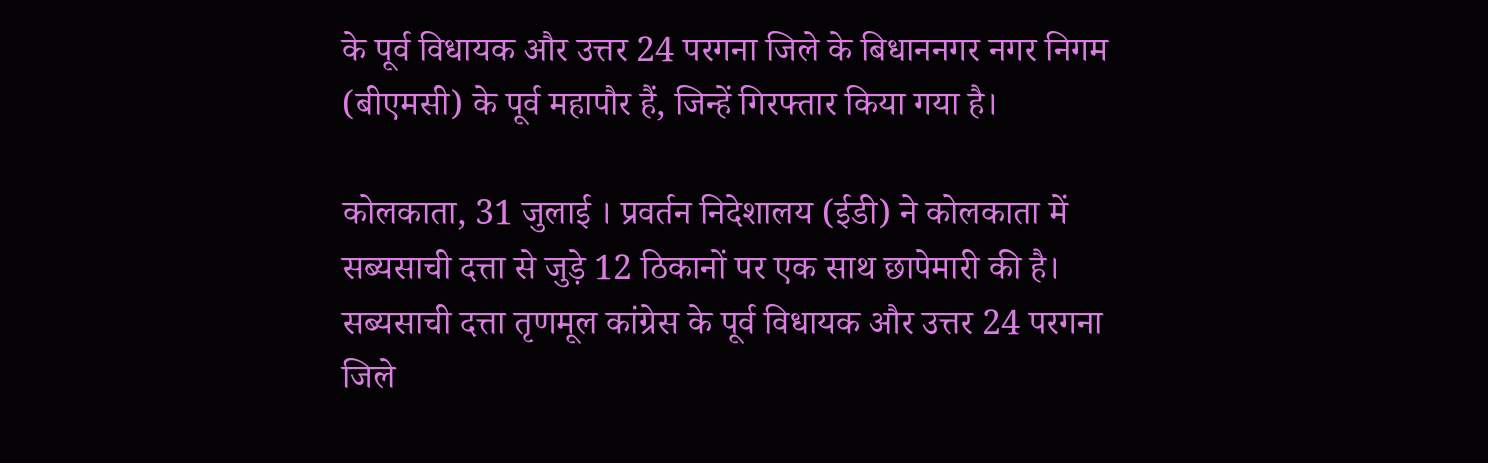के पूर्व विधायक और उत्तर 24 परगना जिले के बिधाननगर नगर निगम (बीएमसी) के पूर्व महापौर हैं, जिन्हें गिरफ्तार किया गया है।

कोलकाता, 31 जुलाई । प्रवर्तन निदेशालय (ईडी) ने कोलकाता में सब्यसाची दत्ता से जुड़े 12 ठिकानों पर एक साथ छापेमारी की है। सब्यसाची दत्ता तृणमूल कांग्रेस के पूर्व विधायक और उत्तर 24 परगना जिले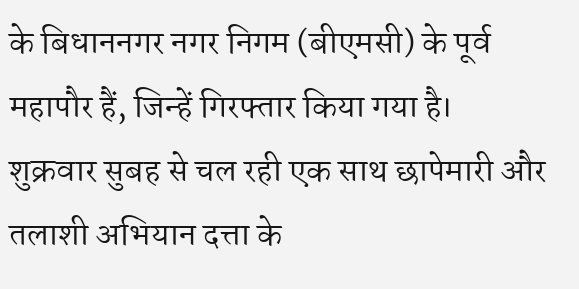के बिधाननगर नगर निगम (बीएमसी) के पूर्व महापौर हैं, जिन्हें गिरफ्तार किया गया है।
शुक्रवार सुबह से चल रही एक साथ छापेमारी और तलाशी अभियान दत्ता के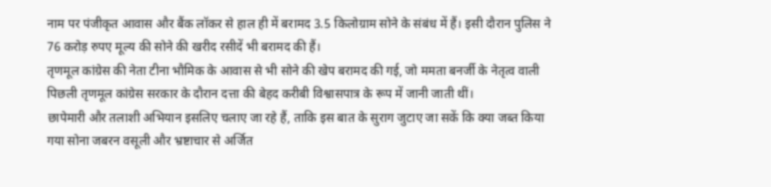नाम पर पंजीकृत आवास और बैंक लॉकर से हाल ही में बरामद 3.5 किलोग्राम सोने के संबंध में हैं। इसी दौरान पुलिस ने 76 करोड़ रुपए मूल्य की सोने की खरीद रसीदें भी बरामद की हैं।
तृणमूल कांग्रेस की नेता टीना भौमिक के आवास से भी सोने की खेप बरामद की गई, जो ममता बनर्जी के नेतृत्व वाली पिछली तृणमूल कांग्रेस सरकार के दौरान दत्ता की बेहद करीबी विश्वासपात्र के रूप में जानी जाती थीं।
छापेमारी और तलाशी अभियान इसलिए चलाए जा रहे हैं, ताकि इस बात के सुराग जुटाए जा सकें कि क्या जब्त किया गया सोना जबरन वसूली और भ्रष्टाचार से अर्जित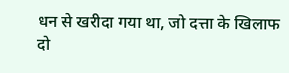धन से खरीदा गया था, जो दत्ता के खिलाफ दो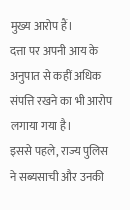मुख्य आरोप हैं।
दत्ता पर अपनी आय के अनुपात से कहीं अधिक संपत्ति रखने का भी आरोप लगाया गया है।
इससे पहले, राज्य पुलिस ने सब्यसाची और उनकी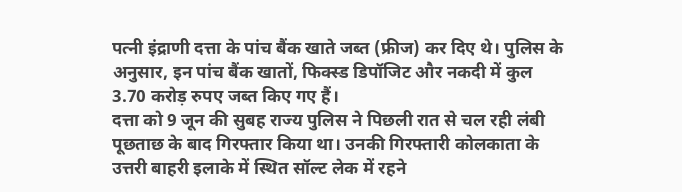पत्नी इंद्राणी दत्ता के पांच बैंक खाते जब्त (फ्रीज) कर दिए थे। पुलिस के अनुसार, इन पांच बैंक खातों, फिक्स्ड डिपॉजिट और नकदी में कुल 3.70 करोड़ रुपए जब्त किए गए हैं।
दत्ता को 9 जून की सुबह राज्य पुलिस ने पिछली रात से चल रही लंबी पूछताछ के बाद गिरफ्तार किया था। उनकी गिरफ्तारी कोलकाता के उत्तरी बाहरी इलाके में स्थित सॉल्ट लेक में रहने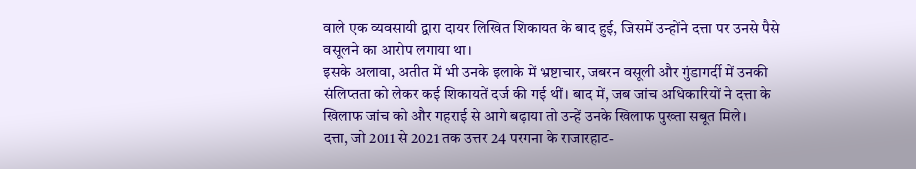वाले एक व्यवसायी द्वारा दायर लिखित शिकायत के बाद हुई, जिसमें उन्होंने दत्ता पर उनसे पैसे वसूलने का आरोप लगाया था।
इसके अलावा, अतीत में भी उनके इलाके में भ्रष्टाचार, जबरन वसूली और गुंडागर्दी में उनकी संलिप्तता को लेकर कई शिकायतें दर्ज की गई थीं। बाद में, जब जांच अधिकारियों ने दत्ता के खिलाफ जांच को और गहराई से आगे बढ़ाया तो उन्हें उनके खिलाफ पुख्ता सबूत मिले।
दत्ता, जो 2011 से 2021 तक उत्तर 24 परगना के राजारहाट-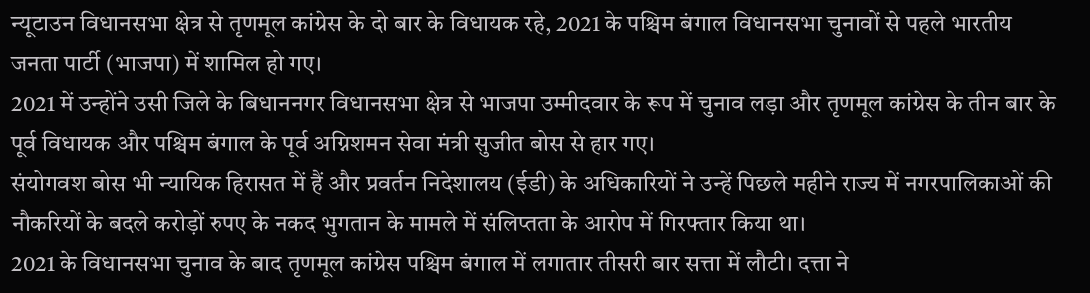न्यूटाउन विधानसभा क्षेत्र से तृणमूल कांग्रेस के दो बार के विधायक रहे, 2021 के पश्चिम बंगाल विधानसभा चुनावों से पहले भारतीय जनता पार्टी (भाजपा) में शामिल हो गए।
2021 में उन्होंने उसी जिले के बिधाननगर विधानसभा क्षेत्र से भाजपा उम्मीदवार के रूप में चुनाव लड़ा और तृणमूल कांग्रेस के तीन बार के पूर्व विधायक और पश्चिम बंगाल के पूर्व अग्निशमन सेवा मंत्री सुजीत बोस से हार गए।
संयोगवश बोस भी न्यायिक हिरासत में हैं और प्रवर्तन निदेशालय (ईडी) के अधिकारियों ने उन्हें पिछले महीने राज्य में नगरपालिकाओं की नौकरियों के बदले करोड़ों रुपए के नकद भुगतान के मामले में संलिप्तता के आरोप में गिरफ्तार किया था।
2021 के विधानसभा चुनाव के बाद तृणमूल कांग्रेस पश्चिम बंगाल में लगातार तीसरी बार सत्ता में लौटी। दत्ता ने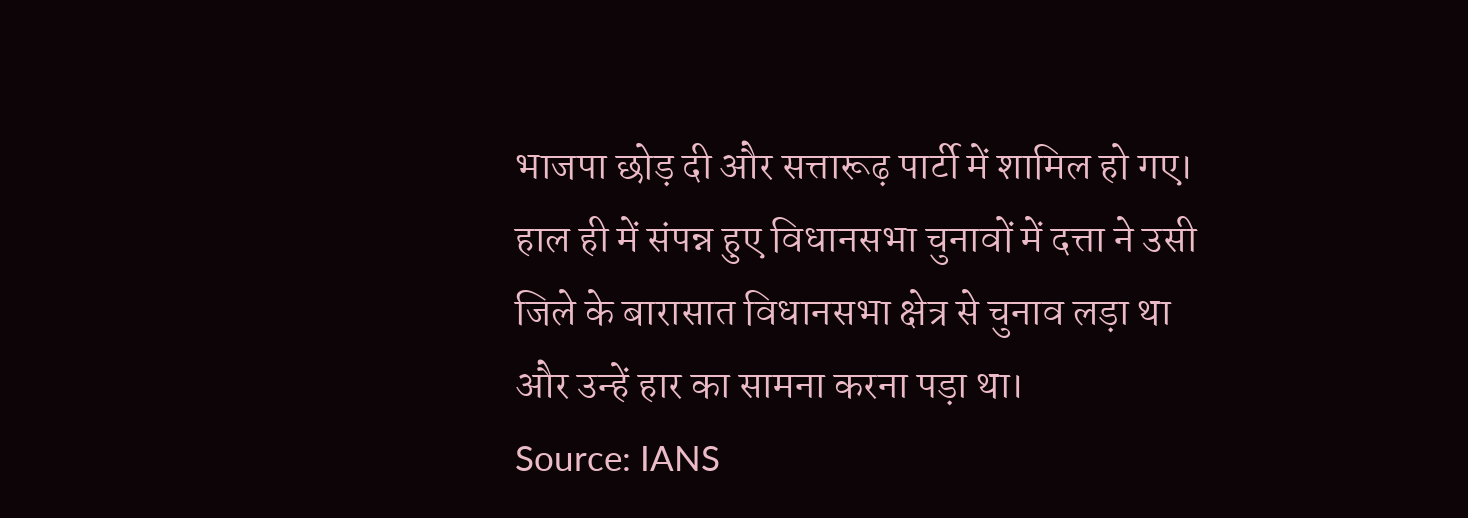भाजपा छोड़ दी और सत्तारूढ़ पार्टी में शामिल हो गए।
हाल ही में संपन्न हुए विधानसभा चुनावों में दत्ता ने उसी जिले के बारासात विधानसभा क्षेत्र से चुनाव लड़ा था और उन्हें हार का सामना करना पड़ा था।
Source: IANS